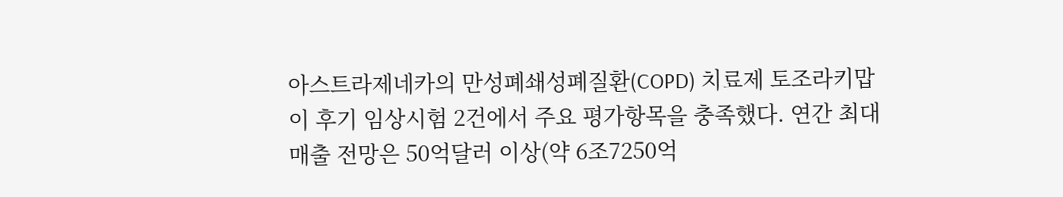아스트라제네카의 만성폐쇄성폐질환(COPD) 치료제 토조라키맙이 후기 임상시험 2건에서 주요 평가항목을 충족했다. 연간 최대 매출 전망은 50억달러 이상(약 6조7250억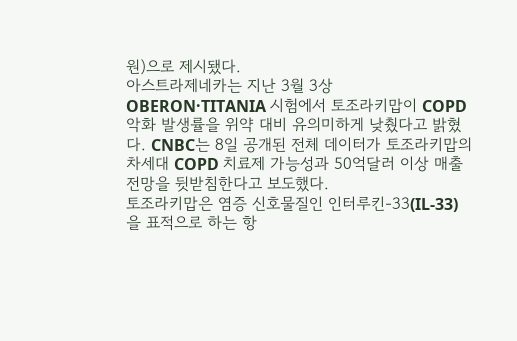원)으로 제시됐다.
아스트라제네카는 지난 3월 3상 OBERON·TITANIA 시험에서 토조라키맙이 COPD 악화 발생률을 위약 대비 유의미하게 낮췄다고 밝혔다. CNBC는 8일 공개된 전체 데이터가 토조라키맙의 차세대 COPD 치료제 가능성과 50억달러 이상 매출 전망을 뒷받침한다고 보도했다.
토조라키맙은 염증 신호물질인 인터루킨-33(IL-33)을 표적으로 하는 항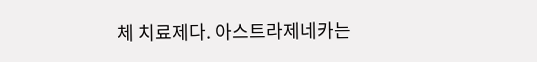체 치료제다. 아스트라제네카는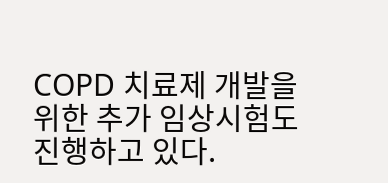COPD 치료제 개발을 위한 추가 임상시험도 진행하고 있다.